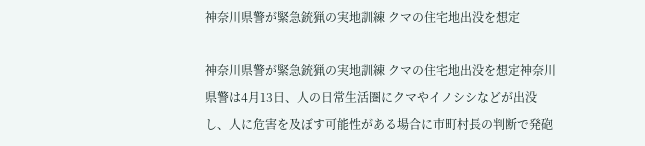神奈川県警が緊急銃猟の実地訓練 クマの住宅地出没を想定

神奈川県警が緊急銃猟の実地訓練 クマの住宅地出没を想定神奈川県警は4月13日、人の日常生活圏にクマやイノシシなどが出没し、人に危害を及ぼす可能性がある場合に市町村長の判断で発砲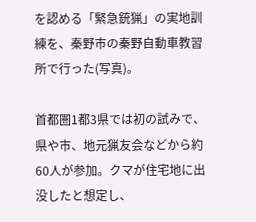を認める「緊急銃猟」の実地訓練を、秦野市の秦野自動車教習所で行った(写真)。

首都圏1都3県では初の試みで、県や市、地元猟友会などから約60人が参加。クマが住宅地に出没したと想定し、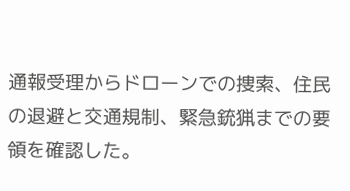通報受理からドローンでの捜索、住民の退避と交通規制、緊急銃猟までの要領を確認した。